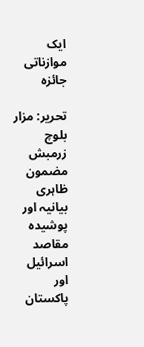ایک موازناتی جائزہ

تحریر: مزار بلوچ
زرمبش مضمون
ظاہری بیانیہ اور پوشیدہ مقاصد
اسرائیل اور پاکستان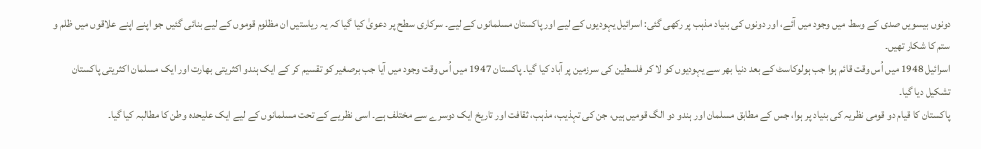دونوں بیسویں صدی کے وسط میں وجود میں آئے، اور دونوں کی بنیاد مذہب پر رکھی گئی: اسرائیل یہودیوں کے لیے اور پاکستان مسلمانوں کے لیے۔ سرکاری سطح پر دعویٰ کیا گیا کہ یہ ریاستیں ان مظلوم قوموں کے لیے بنائی گئیں جو اپنے اپنے علاقوں میں ظلم و ستم کا شکار تھیں۔
اسرائیل 1948 میں اُس وقت قائم ہوا جب ہولوکاسٹ کے بعد دنیا بھر سے یہودیوں کو لا کر فلسطین کی سرزمین پر آباد کیا گیا۔ پاکستان 1947 میں اُس وقت وجود میں آیا جب برصغیر کو تقسیم کر کے ایک ہندو اکثریتی بھارت اور ایک مسلمان اکثریتی پاکستان تشکیل دیا گیا۔
پاکستان کا قیام دو قومی نظریہ کی بنیاد پر ہوا، جس کے مطابق مسلمان اور ہندو دو الگ قومیں ہیں، جن کی تہذیب، مذہب، ثقافت اور تاریخ ایک دوسرے سے مختلف ہے۔ اسی نظریے کے تحت مسلمانوں کے لیے ایک علیحدہ وطن کا مطالبہ کیا گیا۔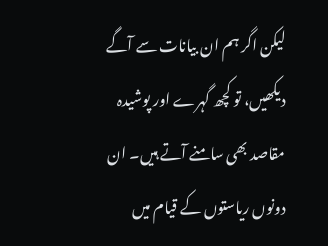لیکن اگر ہم ان بیانات سے آگے دیکھیں، تو کچھ گہرے اور پوشیدہ مقاصد بھی سامنے آتے ہیں۔ ان دونوں ریاستوں کے قیام میں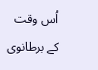اُس وقت کے برطانوی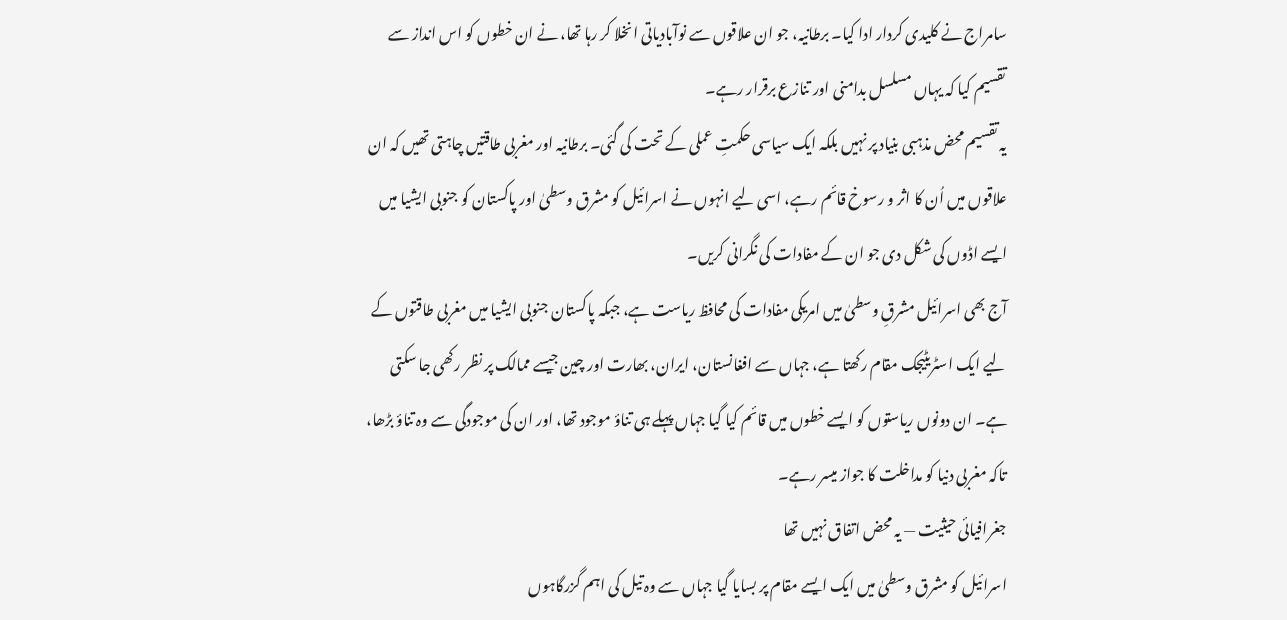سامراج نے کلیدی کردار ادا کیا۔ برطانیہ، جو ان علاقوں سے نوآبادیاتی انخلا کر رہا تھا، نے ان خطوں کو اس انداز سے تقسیم کیا کہ یہاں مسلسل بدامنی اور تنازع برقرار رہے۔
یہ تقسیم محض مذہبی بنیاد پر نہیں بلکہ ایک سیاسی حکمتِ عملی کے تحت کی گئی۔ برطانیہ اور مغربی طاقتیں چاہتی تھیں کہ ان علاقوں میں اُن کا اثر و رسوخ قائم رہے، اسی لیے انہوں نے اسرائیل کو مشرق وسطیٰ اور پاکستان کو جنوبی ایشیا میں ایسے اڈوں کی شکل دی جو ان کے مفادات کی نگرانی کریں۔
آج بھی اسرائیل مشرقِ وسطیٰ میں امریکی مفادات کی محافظ ریاست ہے، جبکہ پاکستان جنوبی ایشیا میں مغربی طاقتوں کے لیے ایک اسٹریٹیجک مقام رکھتا ہے، جہاں سے افغانستان، ایران، بھارت اور چین جیسے ممالک پر نظر رکھی جا سکتی ہے۔ ان دونوں ریاستوں کو ایسے خطوں میں قائم کیا گیا جہاں پہلے ہی تناؤ موجود تھا، اور ان کی موجودگی سے وہ تناؤ بڑھا، تاکہ مغربی دنیا کو مداخلت کا جواز میسر رہے۔
جغرافیائی حیثیت — یہ محض اتفاق نہیں تھا
اسرائیل کو مشرق وسطیٰ میں ایک ایسے مقام پر بسایا گیا جہاں سے وہ تیل کی اہم گزرگاہوں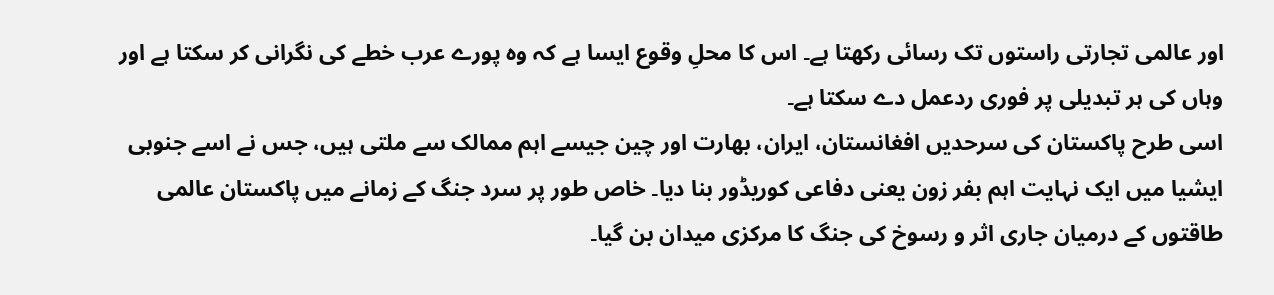اور عالمی تجارتی راستوں تک رسائی رکھتا ہے۔ اس کا محلِ وقوع ایسا ہے کہ وہ پورے عرب خطے کی نگرانی کر سکتا ہے اور وہاں کی ہر تبدیلی پر فوری ردعمل دے سکتا ہے۔
اسی طرح پاکستان کی سرحدیں افغانستان، ایران، بھارت اور چین جیسے اہم ممالک سے ملتی ہیں، جس نے اسے جنوبی ایشیا میں ایک نہایت اہم بفر زون یعنی دفاعی کوریڈور بنا دیا۔ خاص طور پر سرد جنگ کے زمانے میں پاکستان عالمی طاقتوں کے درمیان جاری اثر و رسوخ کی جنگ کا مرکزی میدان بن گیا۔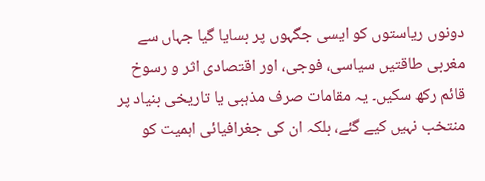دونوں ریاستوں کو ایسی جگہوں پر بسایا گیا جہاں سے مغربی طاقتیں سیاسی، فوجی، اور اقتصادی اثر و رسوخ قائم رکھ سکیں۔ یہ مقامات صرف مذہبی یا تاریخی بنیاد پر منتخب نہیں کیے گئے، بلکہ ان کی جغرافیائی اہمیت کو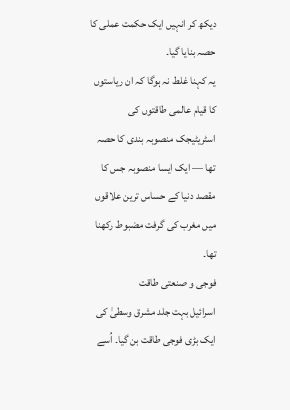دیکھ کر انہیں ایک حکمت عملی کا حصہ بنایا گیا۔
یہ کہنا غلط نہ ہوگا کہ ان ریاستوں کا قیام عالمی طاقتوں کی اسٹریٹیجک منصوبہ بندی کا حصہ تھا — ایک ایسا منصوبہ جس کا مقصد دنیا کے حساس ترین علاقوں میں مغرب کی گرفت مضبوط رکھنا تھا۔
فوجی و صنعتی طاقت
اسرائیل بہت جلد مشرق وسطیٰ کی ایک بڑی فوجی طاقت بن گیا۔ اُسے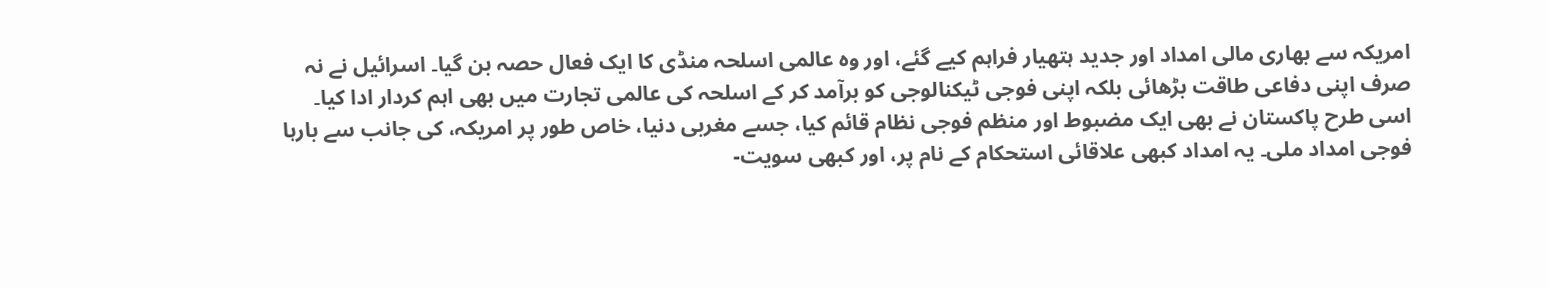امریکہ سے بھاری مالی امداد اور جدید ہتھیار فراہم کیے گئے، اور وہ عالمی اسلحہ منڈی کا ایک فعال حصہ بن گیا۔ اسرائیل نے نہ صرف اپنی دفاعی طاقت بڑھائی بلکہ اپنی فوجی ٹیکنالوجی کو برآمد کر کے اسلحہ کی عالمی تجارت میں بھی اہم کردار ادا کیا۔
اسی طرح پاکستان نے بھی ایک مضبوط اور منظم فوجی نظام قائم کیا، جسے مغربی دنیا، خاص طور پر امریکہ، کی جانب سے بارہا فوجی امداد ملی۔ یہ امداد کبھی علاقائی استحکام کے نام پر، اور کبھی سویت-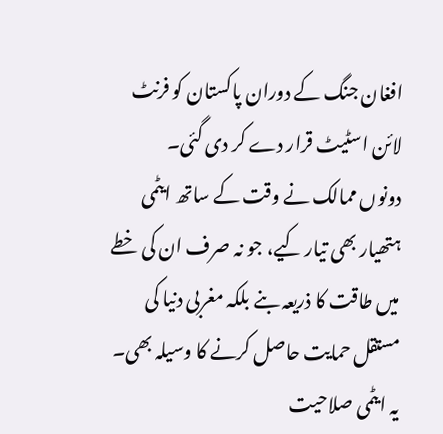افغان جنگ کے دوران پاکستان کو فرنٹ لائن اسٹیٹ قرار دے کر دی گئی۔
دونوں ممالک نے وقت کے ساتھ ایٹمی ہتھیار بھی تیار کیے، جو نہ صرف ان کی خطے میں طاقت کا ذریعہ بنے بلکہ مغربی دنیا کی مستقل حمایت حاصل کرنے کا وسیلہ بھی۔ یہ ایٹمی صلاحیت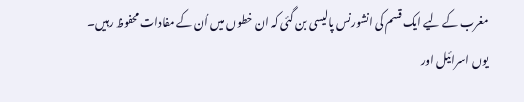مغرب کے لیے ایک قسم کی انشورنس پالیسی بن گئی کہ ان خطوں میں اُن کے مفادات محفوظ رہیں۔
یوں اسرائیل اور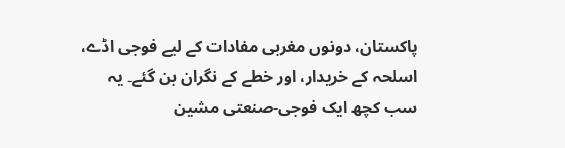پاکستان، دونوں مغربی مفادات کے لیے فوجی اڈے، اسلحہ کے خریدار، اور خطے کے نگران بن گئے۔ یہ سب کچھ ایک فوجی-صنعتی مشین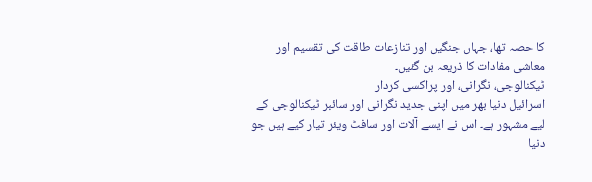کا حصہ تھا، جہاں جنگیں اور تنازعات طاقت کی تقسیم اور معاشی مفادات کا ذریعہ بن گئیں۔
ٹیکنالوجی، نگرانی، اور پراکسی کردار
اسرائیل دنیا بھر میں اپنی جدید نگرانی اور سائبر ٹیکنالوجی کے لیے مشہور ہے۔ اس نے ایسے آلات اور سافٹ ویئر تیار کیے ہیں جو دنیا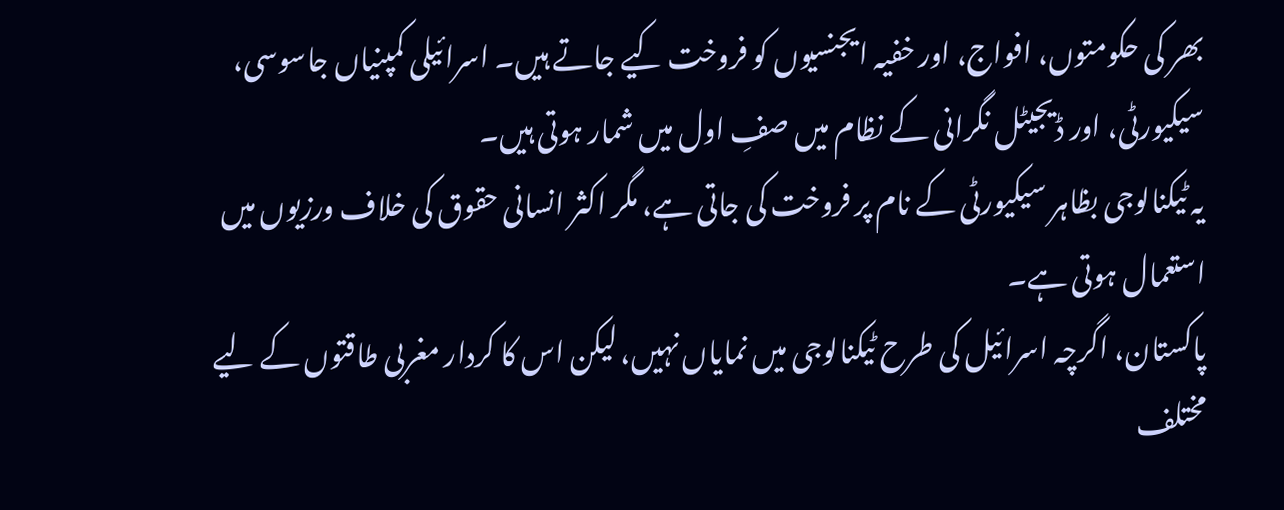بھر کی حکومتوں، افواج، اور خفیہ ایجنسیوں کو فروخت کیے جاتے ہیں۔ اسرائیلی کمپنیاں جاسوسی، سیکیورٹی، اور ڈیجیٹل نگرانی کے نظام میں صفِ اول میں شمار ہوتی ہیں۔
یہ ٹیکنالوجی بظاہر سیکیورٹی کے نام پر فروخت کی جاتی ہے، مگر اکثر انسانی حقوق کی خلاف ورزیوں میں استعمال ہوتی ہے۔
پاکستان، اگرچہ اسرائیل کی طرح ٹیکنالوجی میں نمایاں نہیں، لیکن اس کا کردار مغربی طاقتوں کے لیے مختلف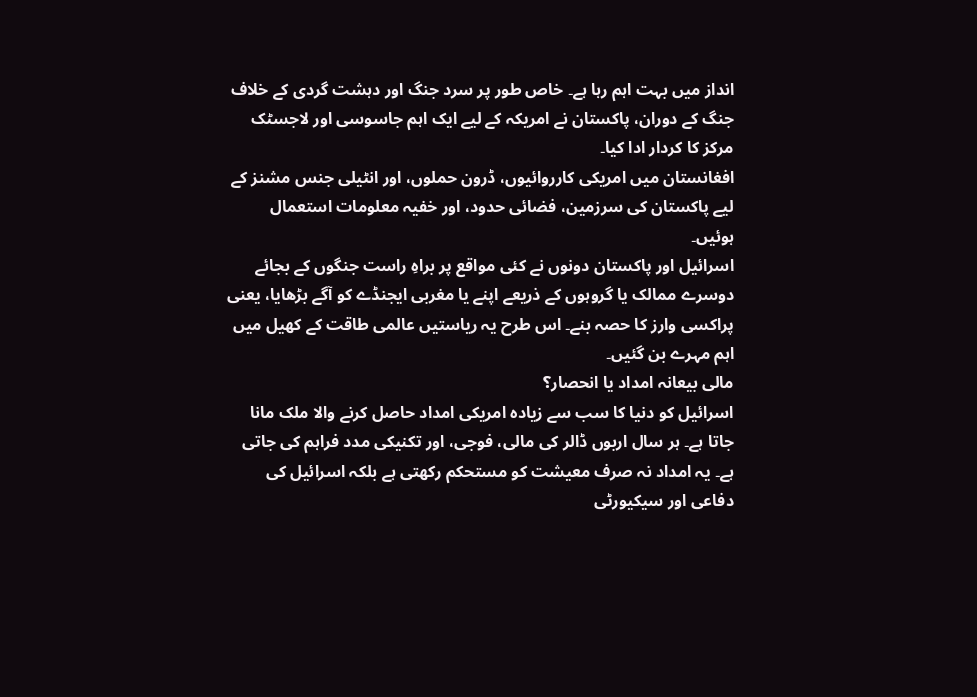انداز میں بہت اہم رہا ہے۔ خاص طور پر سرد جنگ اور دہشت گردی کے خلاف جنگ کے دوران، پاکستان نے امریکہ کے لیے ایک اہم جاسوسی اور لاجسٹک مرکز کا کردار ادا کیا۔
افغانستان میں امریکی کارروائیوں، ڈرون حملوں، اور انٹیلی جنس مشنز کے لیے پاکستان کی سرزمین، فضائی حدود، اور خفیہ معلومات استعمال ہوئیں۔
اسرائیل اور پاکستان دونوں نے کئی مواقع پر براہِ راست جنگوں کے بجائے دوسرے ممالک یا گروہوں کے ذریعے اپنے یا مغربی ایجنڈے کو آگے بڑھایا، یعنی پراکسی وارز کا حصہ بنے۔ اس طرح یہ ریاستیں عالمی طاقت کے کھیل میں اہم مہرے بن گئیں۔
مالی بیعانہ امداد یا انحصار؟
اسرائیل کو دنیا کا سب سے زیادہ امریکی امداد حاصل کرنے والا ملک مانا جاتا ہے۔ ہر سال اربوں ڈالر کی مالی، فوجی، اور تکنیکی مدد فراہم کی جاتی ہے۔ یہ امداد نہ صرف معیشت کو مستحکم رکھتی ہے بلکہ اسرائیل کی دفاعی اور سیکیورٹی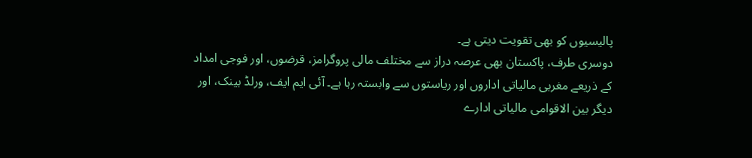پالیسیوں کو بھی تقویت دیتی ہے۔
دوسری طرف، پاکستان بھی عرصہ دراز سے مختلف مالی پروگرامز، قرضوں، اور فوجی امداد کے ذریعے مغربی مالیاتی اداروں اور ریاستوں سے وابستہ رہا ہے۔ آئی ایم ایف، ورلڈ بینک، اور دیگر بین الاقوامی مالیاتی ادارے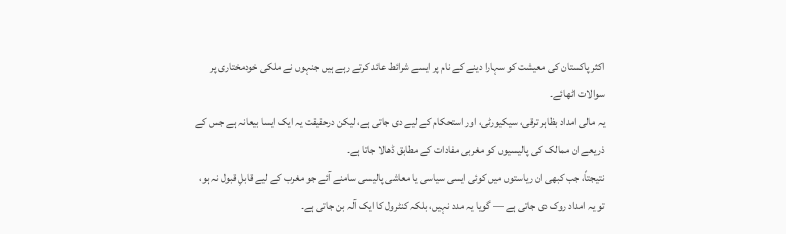اکثر پاکستان کی معیشت کو سہارا دینے کے نام پر ایسے شرائط عائد کرتے رہے ہیں جنہوں نے ملکی خودمختاری پر سوالات اٹھائے۔
یہ مالی امداد بظاہر ترقی، سیکیورٹی، اور استحکام کے لیے دی جاتی ہے، لیکن درحقیقت یہ ایک ایسا بیعانہ ہے جس کے ذریعے ان ممالک کی پالیسیوں کو مغربی مفادات کے مطابق ڈھالا جاتا ہے۔
نتیجتاً، جب کبھی ان ریاستوں میں کوئی ایسی سیاسی یا معاشی پالیسی سامنے آئے جو مغرب کے لیے قابلِ قبول نہ ہو، تو یہ امداد روک دی جاتی ہے — گویا یہ مدد نہیں، بلکہ کنٹرول کا ایک آلہ بن جاتی ہے۔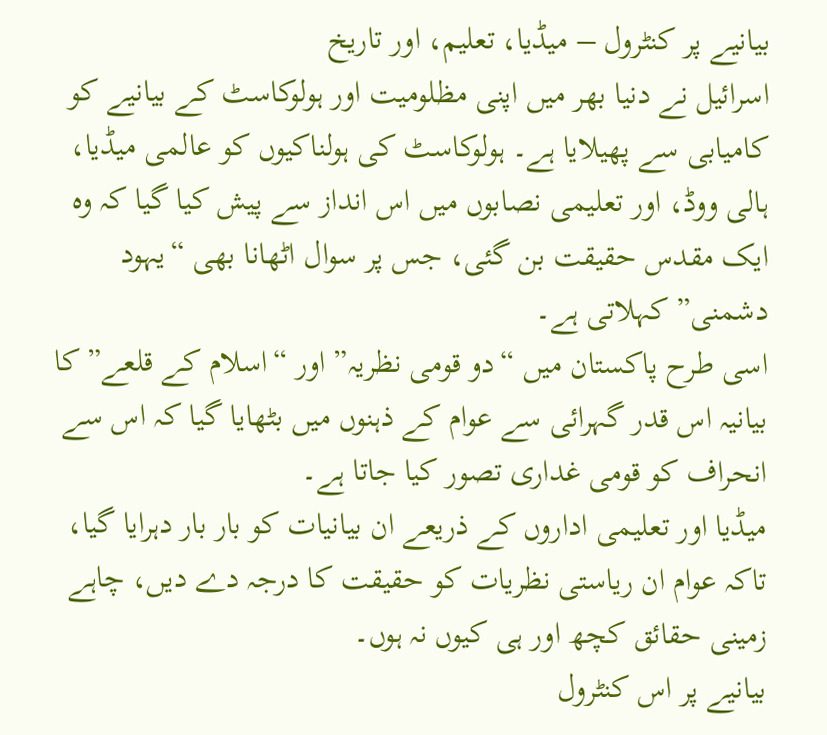بیانیے پر کنٹرول – میڈیا، تعلیم، اور تاریخ
اسرائیل نے دنیا بھر میں اپنی مظلومیت اور ہولوکاسٹ کے بیانیے کو کامیابی سے پھیلایا ہے۔ ہولوکاسٹ کی ہولناکیوں کو عالمی میڈیا، ہالی ووڈ، اور تعلیمی نصابوں میں اس انداز سے پیش کیا گیا کہ وہ ایک مقدس حقیقت بن گئی، جس پر سوال اٹھانا بھی “یہود دشمنی” کہلاتی ہے۔
اسی طرح پاکستان میں “دو قومی نظریہ” اور “اسلام کے قلعے” کا بیانیہ اس قدر گہرائی سے عوام کے ذہنوں میں بٹھایا گیا کہ اس سے انحراف کو قومی غداری تصور کیا جاتا ہے۔
میڈیا اور تعلیمی اداروں کے ذریعے ان بیانیات کو بار بار دہرایا گیا، تاکہ عوام ان ریاستی نظریات کو حقیقت کا درجہ دے دیں، چاہے زمینی حقائق کچھ اور ہی کیوں نہ ہوں۔
بیانیے پر اس کنٹرول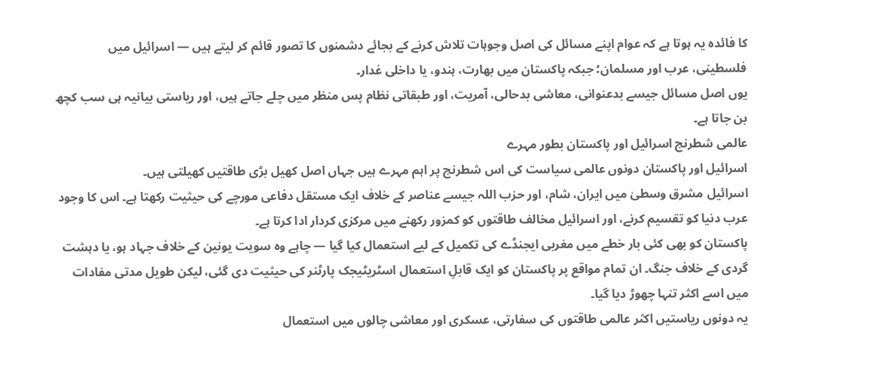کا فائدہ یہ ہوتا ہے کہ عوام اپنے مسائل کی اصل وجوہات تلاش کرنے کے بجائے دشمنوں کا تصور قائم کر لیتے ہیں — اسرائیل میں فلسطینی، عرب اور مسلمان؛ جبکہ پاکستان میں بھارت، ہندو، یا داخلی غدار۔
یوں اصل مسائل جیسے بدعنوانی، معاشی بدحالی، آمریت، اور طبقاتی نظام پس منظر میں چلے جاتے ہیں، اور ریاستی بیانیہ ہی سب کچھ بن جاتا ہے۔
عالمی شطرنج اسرائیل اور پاکستان بطور مہرے
اسرائیل اور پاکستان دونوں عالمی سیاست کی اس شطرنج پر اہم مہرے ہیں جہاں اصل کھیل بڑی طاقتیں کھیلتی ہیں۔
اسرائیل مشرق وسطیٰ میں ایران، شام، اور حزب اللہ جیسے عناصر کے خلاف ایک مستقل دفاعی مورچے کی حیثیت رکھتا ہے۔ اس کا وجود عرب دنیا کو تقسیم کرنے، اور اسرائیل مخالف طاقتوں کو کمزور رکھنے میں مرکزی کردار ادا کرتا ہے۔
پاکستان کو بھی کئی بار خطے میں مغربی ایجنڈے کی تکمیل کے لیے استعمال کیا گیا — چاہے وہ سویت یونین کے خلاف جہاد ہو، یا دہشت گردی کے خلاف جنگ۔ ان تمام مواقع پر پاکستان کو ایک قابلِ استعمال اسٹریٹیجک پارٹنر کی حیثیت دی گئی، لیکن طویل مدتی مفادات میں اسے اکثر تنہا چھوڑ دیا گیا۔
یہ دونوں ریاستیں اکثر عالمی طاقتوں کی سفارتی، عسکری اور معاشی چالوں میں استعمال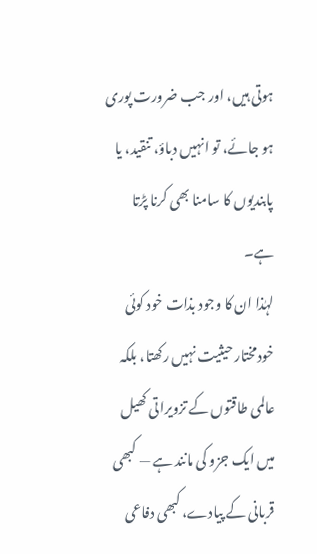ہوتی ہیں، اور جب ضرورت پوری ہو جائے، تو انہیں دباؤ، تنقید، یا پابندیوں کا سامنا بھی کرنا پڑتا ہے۔
لہٰذا ان کا وجود بذات خود کوئی خودمختار حیثیت نہیں رکھتا، بلکہ عالمی طاقتوں کے تزویراتی کھیل میں ایک جزو کی مانند ہے — کبھی قربانی کے پیادے، کبھی دفاعی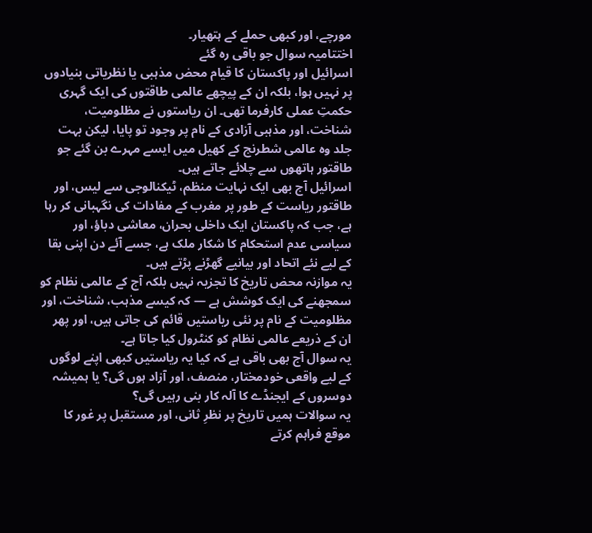مورچے، اور کبھی حملے کے ہتھیار۔
اختتامیہ سوال جو باقی رہ گئے
اسرائیل اور پاکستان کا قیام محض مذہبی یا نظریاتی بنیادوں پر نہیں ہوا، بلکہ ان کے پیچھے عالمی طاقتوں کی ایک گہری حکمتِ عملی کارفرما تھی۔ ان ریاستوں نے مظلومیت، شناخت، اور مذہبی آزادی کے نام پر وجود تو پایا، لیکن بہت جلد وہ عالمی شطرنج کے کھیل میں ایسے مہرے بن گئے جو طاقتور ہاتھوں سے چلائے جاتے ہیں۔
اسرائیل آج بھی ایک نہایت منظم، ٹیکنالوجی سے لیس، اور طاقتور ریاست کے طور پر مغرب کے مفادات کی نگہبانی کر رہا ہے، جب کہ پاکستان ایک داخلی بحران، معاشی دباؤ، اور سیاسی عدم استحکام کا شکار ملک ہے، جسے آئے دن اپنی بقا کے لیے نئے اتحاد اور بیانیے گھڑنے پڑتے ہیں۔
یہ موازنہ محض تاریخ کا تجزیہ نہیں بلکہ آج کے عالمی نظام کو سمجھنے کی ایک کوشش ہے — کہ کیسے مذہب، شناخت، اور مظلومیت کے نام پر نئی ریاستیں قائم کی جاتی ہیں، اور پھر ان کے ذریعے عالمی نظام کو کنٹرول کیا جاتا ہے۔
یہ سوال آج بھی باقی ہے کہ کیا یہ ریاستیں کبھی اپنے لوگوں کے لیے واقعی خودمختار، منصف، اور آزاد ہوں گی؟ یا ہمیشہ دوسروں کے ایجنڈے کا آلہ کار بنی رہیں گی؟
یہ سوالات ہمیں تاریخ پر نظرِ ثانی، اور مستقبل پر غور کا موقع فراہم کرتے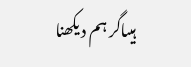ہیںاگر ہم دیکھنا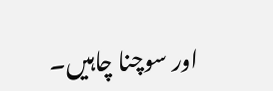اور سوچنا چاہیں۔